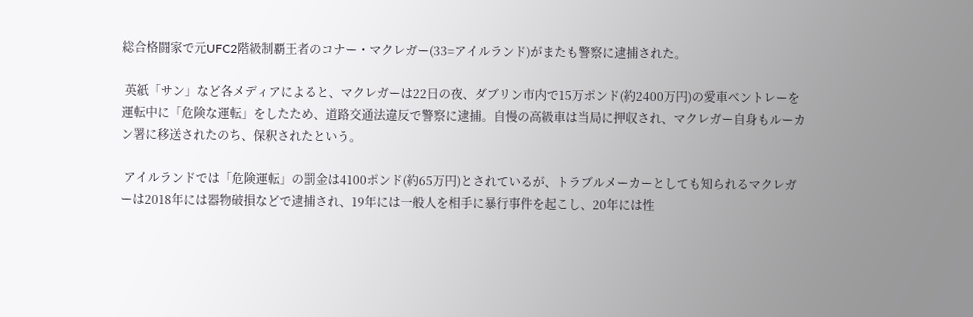総合格闘家で元UFC2階級制覇王者のコナー・マクレガー(33=アイルランド)がまたも警察に逮捕された。

 英紙「サン」など各メディアによると、マクレガーは22日の夜、ダブリン市内で15万ポンド(約2400万円)の愛車ベントレーを運転中に「危険な運転」をしたため、道路交通法違反で警察に逮捕。自慢の高級車は当局に押収され、マクレガー自身もルーカン署に移送されたのち、保釈されたという。

 アイルランドでは「危険運転」の罰金は4100ポンド(約65万円)とされているが、トラブルメーカーとしても知られるマクレガーは2018年には器物破損などで逮捕され、19年には一般人を相手に暴行事件を起こし、20年には性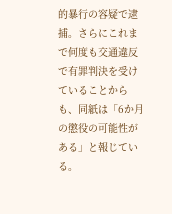的暴行の容疑で逮捕。さらにこれまで何度も交通違反で有罪判決を受けていることからも、同紙は「6か月の懲役の可能性がある」と報じている。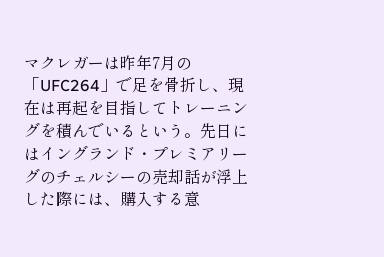マクレガーは昨年7月の「UFC264」で足を骨折し、現在は再起を目指してトレーニングを積んでいるという。先日にはイングランド・プレミアリーグのチェルシーの売却話が浮上した際には、購入する意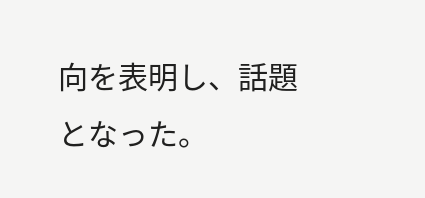向を表明し、話題となった。